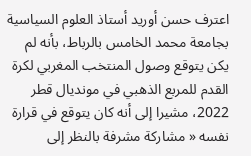اعترف حسن أوريد أستاذ العلوم السياسية بجامعة محمد الخامس بالرباط، بأنه لم يكن يتوقع وصول المنتخب المغربي لكرة القدم للمربع الذهبي في مونديال قطر 2022، مشيرا إلى أنه كان يتوقع في قرارة نفسه « مشاركة مشرفة بالنظر إلى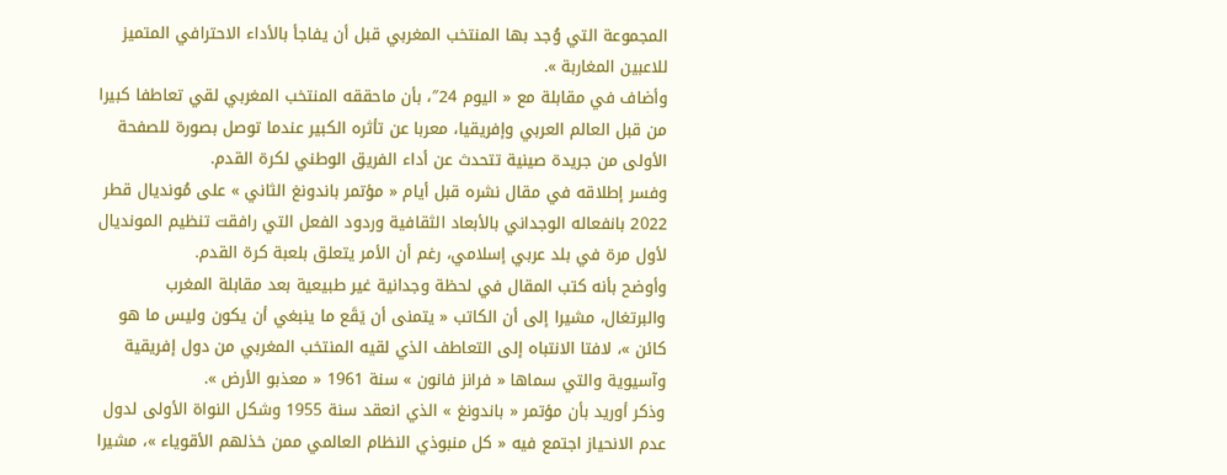المجموعة التي وُجد بها المنتخب المغربي قبل أن يفاجأ بالأداء الاحترافي المتميز للاعبين المغاربة ».
وأضاف في مقابلة مع « اليوم 24″، بأن ماحققه المنتخب المغربي لقي تعاطفا كبيرا من قبل العالم العربي وإفريقيا، معربا عن تأثره الكبير عندما توصل بصورة للصفحة الأولى من جريدة صينية تتحدث عن أداء الفريق الوطني لكرة القدم.
وفسر إطلاقه في مقال نشره قبل أيام « مؤتمر باندونغ الثاني » على مُونديال قطر 2022 بانفعاله الوجداني بالأبعاد الثقافية وردود الفعل التي رافقت تنظيم المونديال لأول مرة في بلد عربي إسلامي، رغم أن الأمر يتعلق بلعبة كرة القدم.
وأوضح بأنه كتب المقال في لحظة وجدانية غير طبيعية بعد مقابلة المغرب والبرتغال، مشيرا إلى أن الكاتب « يتمنى أن يَقَع ما ينبغي أن يكون وليس ما هو كائن »، لافتا الانتباه إلى التعاطف الذي لقيه المنتخب المغربي من دول إفريقية وآسيوية والتي سماها « فرانز فانون » سنة 1961 « معذبو الأرض ».
وذكر أوريد بأن مؤتمر « باندونغ » الذي انعقد سنة 1955 وشكل النواة الأولى لدول عدم الانحياز اجتمع فيه « كل منبوذي النظام العالمي ممن خذلهم الأقوياء »، مشيرا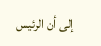إلى أن الرئيس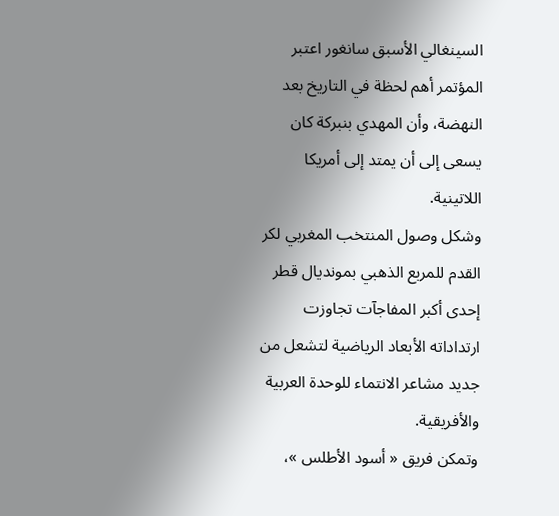السينغالي الأسبق سانغور اعتبر المؤتمر أهم لحظة في التاريخ بعد النهضة، وأن المهدي بنبركة كان يسعى إلى أن يمتد إلى أمريكا اللاتينية.
وشكل وصول المنتخب المغربي لكر القدم للمربع الذهبي بمونديال قطر إحدى أكبر المفاجآت تجاوزت ارتداداته الأبعاد الرياضية لتشعل من جديد مشاعر الانتماء للوحدة العربية والأفريقية.
وتمكن فريق « أسود الأطلس »،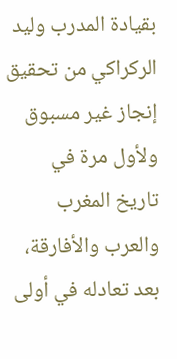بقيادة المدرب وليد الركراكي من تحقيق إنجاز غير مسبوق ولأول مرة في تاريخ المغرب والعرب والأفارقة، بعد تعادله في أولى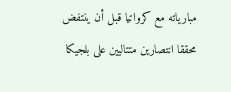مبارياته مع كرواتيا قبل أن ينتفض محققا انتصارين متتاليين على بلجيكا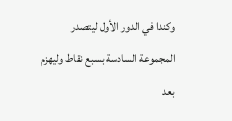وكندا في الدور الأول ليتصدر المجموعة السادسة بسبع نقاط وليهزم بعد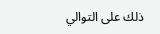ذلك على التوالي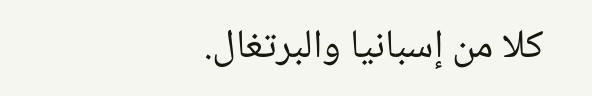كلا من إسبانيا والبرتغال.